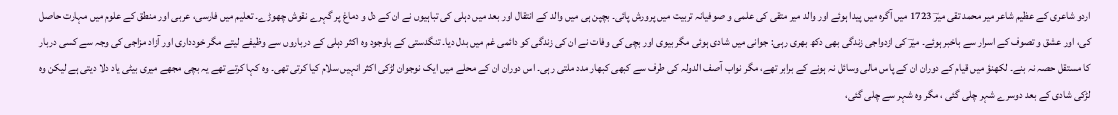اردو شاعری کے عظیم شاعر میر محمد تقی میرؔ 1723 میں آگرہ میں پیدا ہوئے اور والد میر متقی کی علمی و صوفیانہ تربیت میں پرورش پائی۔ بچپن ہی میں والد کے انتقال اور بعد میں دہلی کی تباہیوں نے ان کے دل و دماغ پر گہرے نقوش چھوڑے۔ تعلیم میں فارسی، عربی اور منطق کے علوم میں مہارت حاصل کی، اور عشق و تصوف کے اسرار سے باخبر ہوئے۔ میرؔ کی ازدواجی زندگی بھی دکھ بھری رہی: جوانی میں شادی ہوئی مگر بیوی اور بچی کی وفات نے ان کی زندگی کو دائمی غم میں بدل دیا۔ تنگدستی کے باوجود وہ اکثر دہلی کے درباروں سے وظیفے لیتے مگر خودداری اور آزاد مزاجی کی وجہ سے کسی دربار کا مستقل حصہ نہ بنے۔ لکھنؤ میں قیام کے دوران ان کے پاس مالی وسائل نہ ہونے کے برابر تھے، مگر نواب آصف الدولہ کی طرف سے کبھی کبھار مدد ملتی رہی۔ اس دوران ان کے محلے میں ایک نوجوان لڑکی اکثر انہیں سلام کیا کرتی تھی۔ وہ کہا کرتے تھے یہ بچی مجھے میری بیٹی یاد دلا دیتی ہے لیکن وہ لڑکی شادی کے بعد دوسرے شہر چلی گئی ، مگر وہ شہر سے چلی گئی،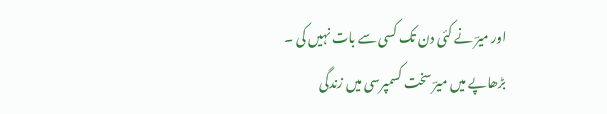اور میرؔ نے کئی دن تک کسی سے بات نہیں کی ۔ بڑھاپے میں میرؔ سخت کسمپرسی میں زندگی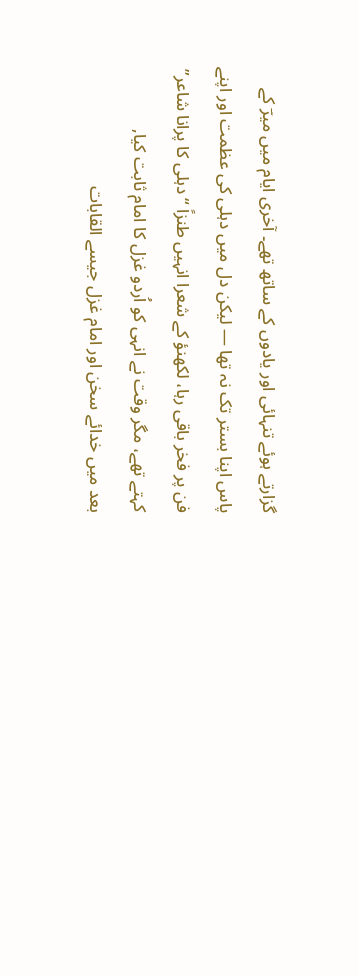گزارتے ہوئے تنہائی اور یادوں کے ساتھ تھے۔ آخری ایام میں میرؔ کے پاس اپنا بستر تک نہ تھا — لیکن دل میں دہلی کی عظمت اور اپنے فن پر فخر باقی رہا، لکھنؤ کے شعرا انہیں طنزاً “دہلی کا پرانا شاعر” کہتے تھے، مگر وقت نے انہی کو اُردو غزل کا امام ثابت کیا,
بعد میں خدائے سخن اور امام غزل جیسے القابات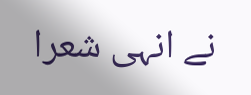نے انہی شعرا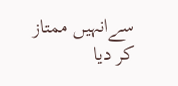سےانہیں ممتاز کر دیا